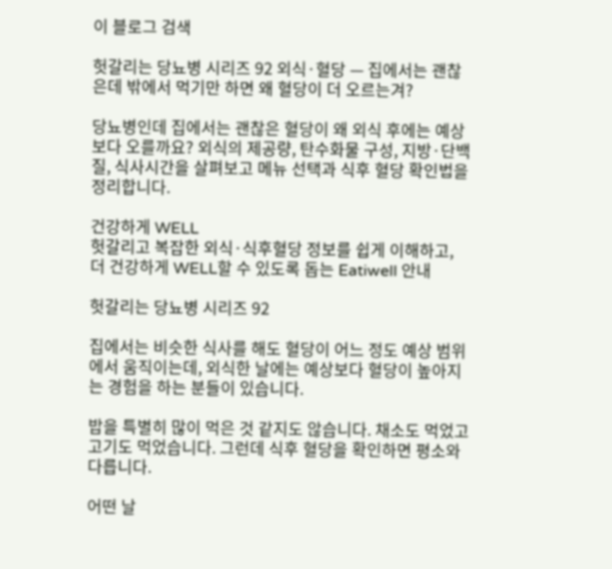이 블로그 검색

헛갈리는 당뇨병 시리즈 92 외식·혈당 — 집에서는 괜찮은데 밖에서 먹기만 하면 왜 혈당이 더 오르는겨?

당뇨병인데 집에서는 괜찮은 혈당이 왜 외식 후에는 예상보다 오를까요? 외식의 제공량, 탄수화물 구성, 지방·단백질, 식사시간을 살펴보고 메뉴 선택과 식후 혈당 확인법을 정리합니다.

건강하게 WELL
헛갈리고 복잡한 외식·식후혈당 정보를 쉽게 이해하고, 더 건강하게 WELL할 수 있도록 돕는 Eatiwell 안내

헛갈리는 당뇨병 시리즈 92

집에서는 비슷한 식사를 해도 혈당이 어느 정도 예상 범위에서 움직이는데, 외식한 날에는 예상보다 혈당이 높아지는 경험을 하는 분들이 있습니다.

밥을 특별히 많이 먹은 것 같지도 않습니다. 채소도 먹었고 고기도 먹었습니다. 그런데 식후 혈당을 확인하면 평소와 다릅니다.

어떤 날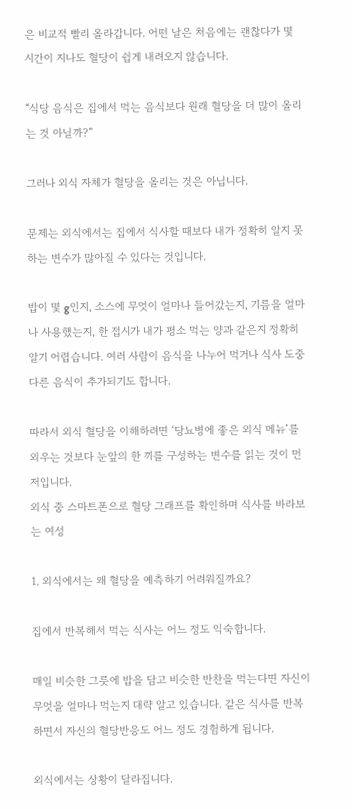은 비교적 빨리 올라갑니다. 어떤 날은 처음에는 괜찮다가 몇 시간이 지나도 혈당이 쉽게 내려오지 않습니다.

“식당 음식은 집에서 먹는 음식보다 원래 혈당을 더 많이 올리는 것 아닐까?”

그러나 외식 자체가 혈당을 올리는 것은 아닙니다.

문제는 외식에서는 집에서 식사할 때보다 내가 정확히 알지 못하는 변수가 많아질 수 있다는 것입니다.

밥이 몇 g인지, 소스에 무엇이 얼마나 들어갔는지, 기름을 얼마나 사용했는지, 한 접시가 내가 평소 먹는 양과 같은지 정확히 알기 어렵습니다. 여러 사람이 음식을 나누어 먹거나 식사 도중 다른 음식이 추가되기도 합니다.

따라서 외식 혈당을 이해하려면 ‘당뇨병에 좋은 외식 메뉴’를 외우는 것보다 눈앞의 한 끼를 구성하는 변수를 읽는 것이 먼저입니다.
외식 중 스마트폰으로 혈당 그래프를 확인하며 식사를 바라보는 여성

1. 외식에서는 왜 혈당을 예측하기 어려워질까요?

집에서 반복해서 먹는 식사는 어느 정도 익숙합니다.

매일 비슷한 그릇에 밥을 담고 비슷한 반찬을 먹는다면 자신이 무엇을 얼마나 먹는지 대략 알고 있습니다. 같은 식사를 반복하면서 자신의 혈당반응도 어느 정도 경험하게 됩니다.

외식에서는 상황이 달라집니다.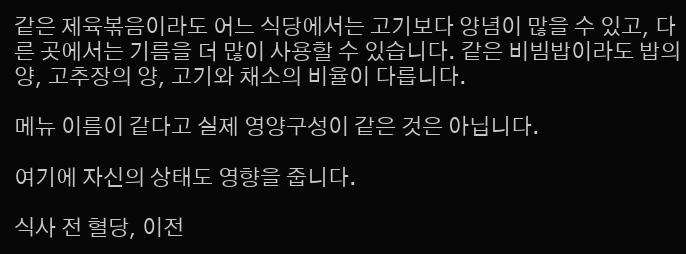같은 제육볶음이라도 어느 식당에서는 고기보다 양념이 많을 수 있고, 다른 곳에서는 기름을 더 많이 사용할 수 있습니다. 같은 비빔밥이라도 밥의 양, 고추장의 양, 고기와 채소의 비율이 다릅니다.

메뉴 이름이 같다고 실제 영양구성이 같은 것은 아닙니다.

여기에 자신의 상태도 영향을 줍니다.

식사 전 혈당, 이전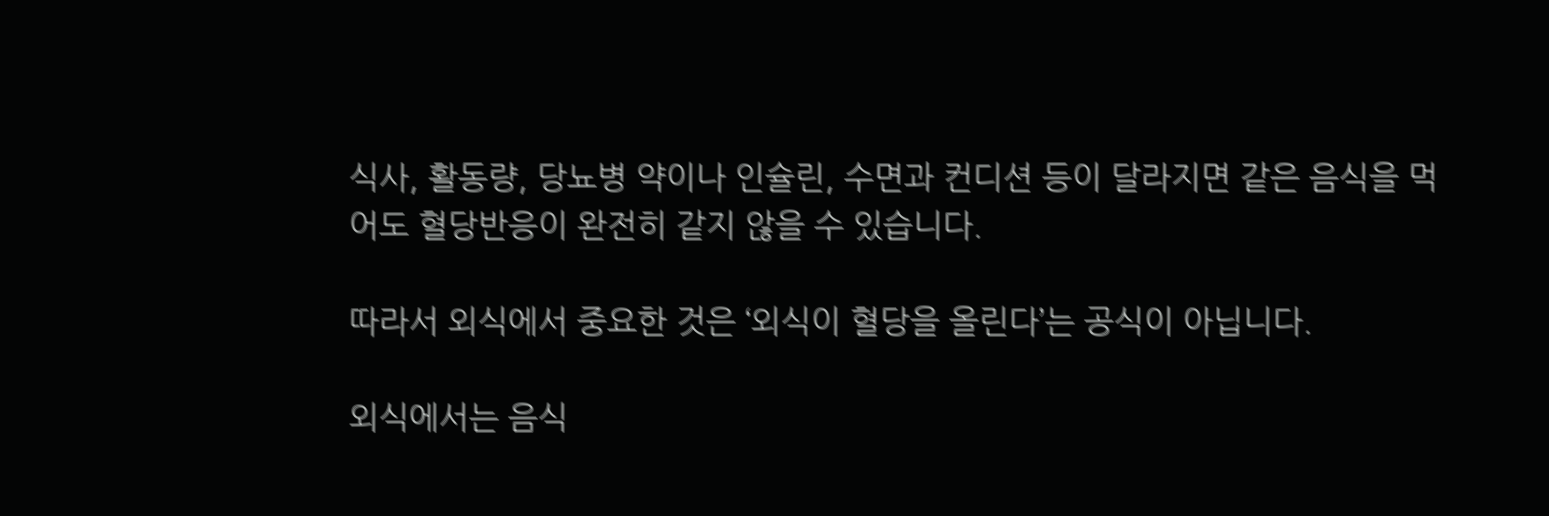식사, 활동량, 당뇨병 약이나 인슐린, 수면과 컨디션 등이 달라지면 같은 음식을 먹어도 혈당반응이 완전히 같지 않을 수 있습니다.

따라서 외식에서 중요한 것은 ‘외식이 혈당을 올린다’는 공식이 아닙니다.

외식에서는 음식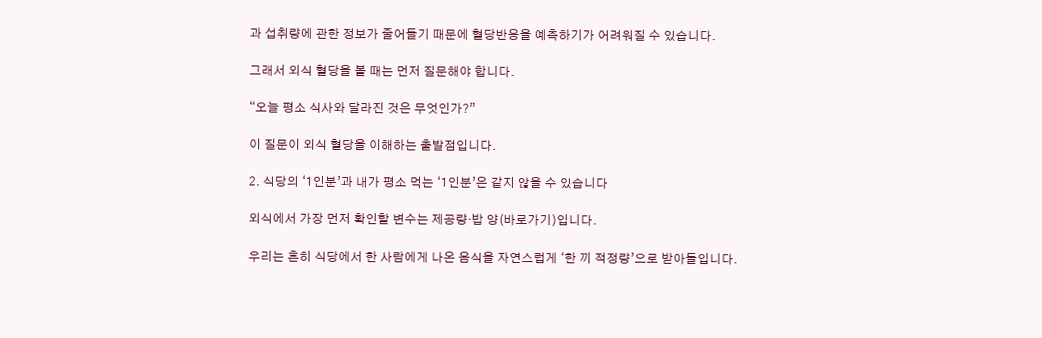과 섭취량에 관한 정보가 줄어들기 때문에 혈당반응을 예측하기가 어려워질 수 있습니다.

그래서 외식 혈당을 볼 때는 먼저 질문해야 합니다.

“오늘 평소 식사와 달라진 것은 무엇인가?”

이 질문이 외식 혈당을 이해하는 출발점입니다.

2. 식당의 ‘1인분’과 내가 평소 먹는 ‘1인분’은 같지 않을 수 있습니다

외식에서 가장 먼저 확인할 변수는 제공량·밥 양(바로가기)입니다.

우리는 흔히 식당에서 한 사람에게 나온 음식을 자연스럽게 ‘한 끼 적정량’으로 받아들입니다.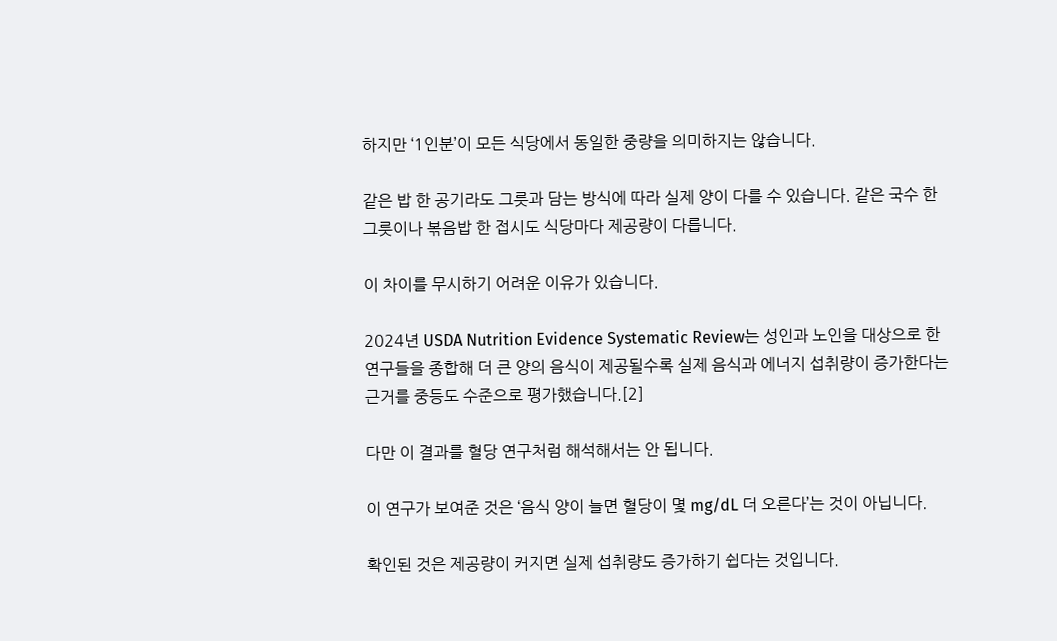하지만 ‘1인분’이 모든 식당에서 동일한 중량을 의미하지는 않습니다.

같은 밥 한 공기라도 그릇과 담는 방식에 따라 실제 양이 다를 수 있습니다. 같은 국수 한 그릇이나 볶음밥 한 접시도 식당마다 제공량이 다릅니다.

이 차이를 무시하기 어려운 이유가 있습니다.

2024년 USDA Nutrition Evidence Systematic Review는 성인과 노인을 대상으로 한 연구들을 종합해 더 큰 양의 음식이 제공될수록 실제 음식과 에너지 섭취량이 증가한다는 근거를 중등도 수준으로 평가했습니다.[2]

다만 이 결과를 혈당 연구처럼 해석해서는 안 됩니다.

이 연구가 보여준 것은 ‘음식 양이 늘면 혈당이 몇 mg/dL 더 오른다’는 것이 아닙니다.

확인된 것은 제공량이 커지면 실제 섭취량도 증가하기 쉽다는 것입니다.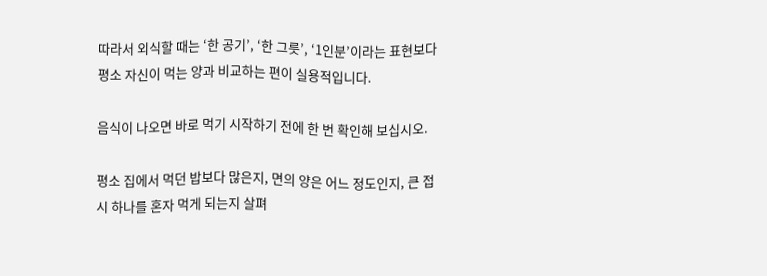따라서 외식할 때는 ‘한 공기’, ‘한 그릇’, ‘1인분’이라는 표현보다 평소 자신이 먹는 양과 비교하는 편이 실용적입니다.

음식이 나오면 바로 먹기 시작하기 전에 한 번 확인해 보십시오.

평소 집에서 먹던 밥보다 많은지, 면의 양은 어느 정도인지, 큰 접시 하나를 혼자 먹게 되는지 살펴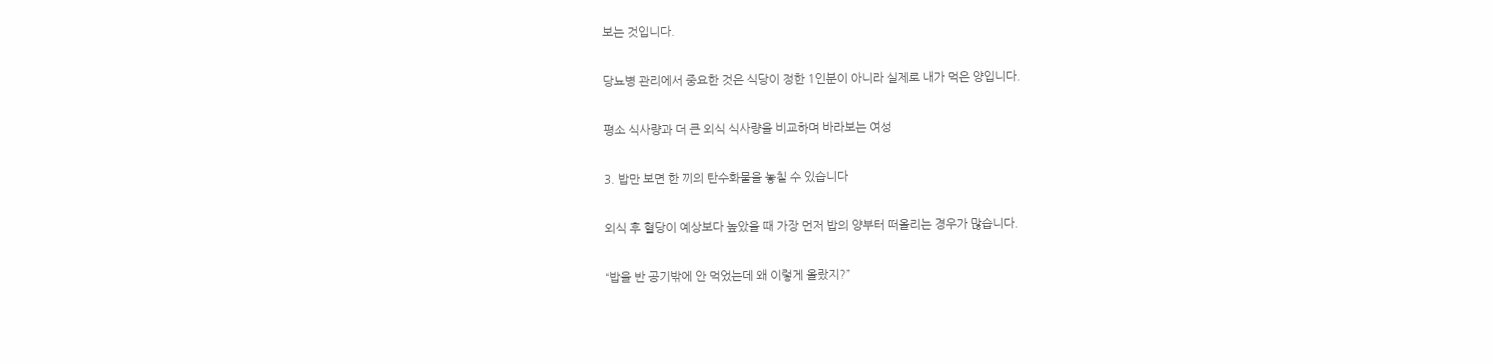보는 것입니다.

당뇨병 관리에서 중요한 것은 식당이 정한 1인분이 아니라 실제로 내가 먹은 양입니다.

평소 식사량과 더 큰 외식 식사량을 비교하며 바라보는 여성

3. 밥만 보면 한 끼의 탄수화물을 놓칠 수 있습니다

외식 후 혈당이 예상보다 높았을 때 가장 먼저 밥의 양부터 떠올리는 경우가 많습니다.

“밥을 반 공기밖에 안 먹었는데 왜 이렇게 올랐지?”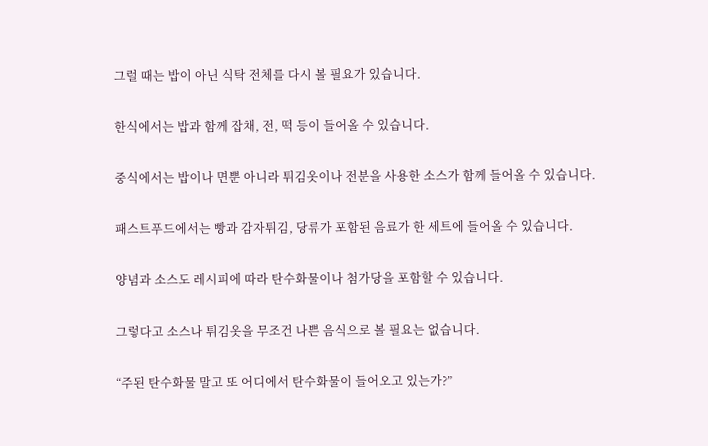그럴 때는 밥이 아닌 식탁 전체를 다시 볼 필요가 있습니다.

한식에서는 밥과 함께 잡채, 전, 떡 등이 들어올 수 있습니다.

중식에서는 밥이나 면뿐 아니라 튀김옷이나 전분을 사용한 소스가 함께 들어올 수 있습니다.

패스트푸드에서는 빵과 감자튀김, 당류가 포함된 음료가 한 세트에 들어올 수 있습니다.

양념과 소스도 레시피에 따라 탄수화물이나 첨가당을 포함할 수 있습니다.

그렇다고 소스나 튀김옷을 무조건 나쁜 음식으로 볼 필요는 없습니다.

“주된 탄수화물 말고 또 어디에서 탄수화물이 들어오고 있는가?”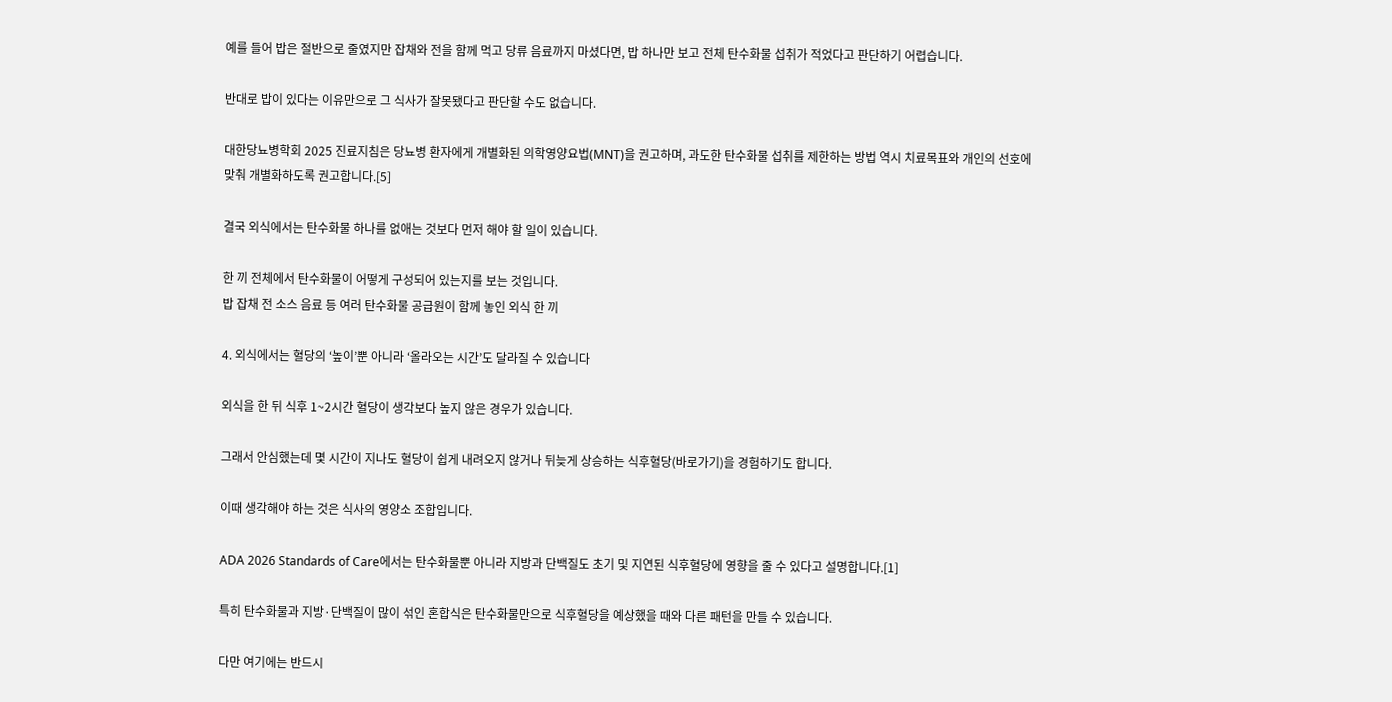예를 들어 밥은 절반으로 줄였지만 잡채와 전을 함께 먹고 당류 음료까지 마셨다면, 밥 하나만 보고 전체 탄수화물 섭취가 적었다고 판단하기 어렵습니다.

반대로 밥이 있다는 이유만으로 그 식사가 잘못됐다고 판단할 수도 없습니다.

대한당뇨병학회 2025 진료지침은 당뇨병 환자에게 개별화된 의학영양요법(MNT)을 권고하며, 과도한 탄수화물 섭취를 제한하는 방법 역시 치료목표와 개인의 선호에 맞춰 개별화하도록 권고합니다.[5]

결국 외식에서는 탄수화물 하나를 없애는 것보다 먼저 해야 할 일이 있습니다.

한 끼 전체에서 탄수화물이 어떻게 구성되어 있는지를 보는 것입니다.
밥 잡채 전 소스 음료 등 여러 탄수화물 공급원이 함께 놓인 외식 한 끼

4. 외식에서는 혈당의 ‘높이’뿐 아니라 ‘올라오는 시간’도 달라질 수 있습니다

외식을 한 뒤 식후 1~2시간 혈당이 생각보다 높지 않은 경우가 있습니다.

그래서 안심했는데 몇 시간이 지나도 혈당이 쉽게 내려오지 않거나 뒤늦게 상승하는 식후혈당(바로가기)을 경험하기도 합니다.

이때 생각해야 하는 것은 식사의 영양소 조합입니다.

ADA 2026 Standards of Care에서는 탄수화물뿐 아니라 지방과 단백질도 초기 및 지연된 식후혈당에 영향을 줄 수 있다고 설명합니다.[1]

특히 탄수화물과 지방·단백질이 많이 섞인 혼합식은 탄수화물만으로 식후혈당을 예상했을 때와 다른 패턴을 만들 수 있습니다.

다만 여기에는 반드시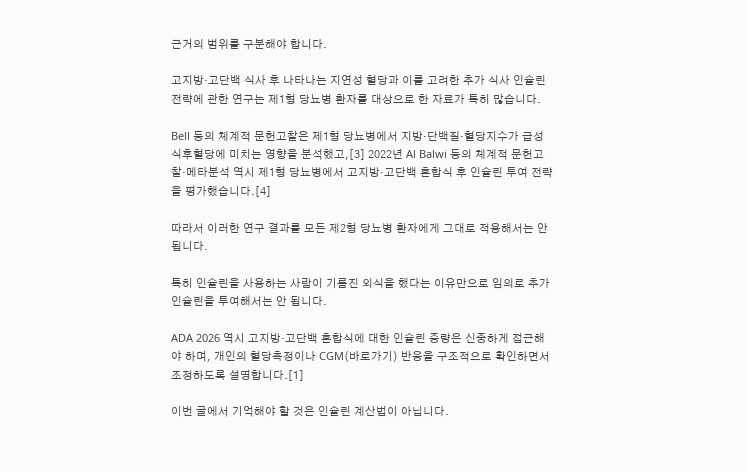근거의 범위를 구분해야 합니다.

고지방·고단백 식사 후 나타나는 지연성 혈당과 이를 고려한 추가 식사 인슐린 전략에 관한 연구는 제1형 당뇨병 환자를 대상으로 한 자료가 특히 많습니다.

Bell 등의 체계적 문헌고찰은 제1형 당뇨병에서 지방·단백질·혈당지수가 급성 식후혈당에 미치는 영향을 분석했고,[3] 2022년 Al Balwi 등의 체계적 문헌고찰·메타분석 역시 제1형 당뇨병에서 고지방·고단백 혼합식 후 인슐린 투여 전략을 평가했습니다.[4]

따라서 이러한 연구 결과를 모든 제2형 당뇨병 환자에게 그대로 적용해서는 안 됩니다.

특히 인슐린을 사용하는 사람이 기름진 외식을 했다는 이유만으로 임의로 추가 인슐린을 투여해서는 안 됩니다.

ADA 2026 역시 고지방·고단백 혼합식에 대한 인슐린 증량은 신중하게 접근해야 하며, 개인의 혈당측정이나 CGM(바로가기) 반응을 구조적으로 확인하면서 조정하도록 설명합니다.[1]

이번 글에서 기억해야 할 것은 인슐린 계산법이 아닙니다.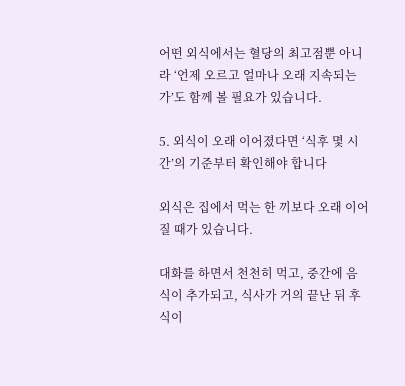어떤 외식에서는 혈당의 최고점뿐 아니라 ‘언제 오르고 얼마나 오래 지속되는가’도 함께 볼 필요가 있습니다.

5. 외식이 오래 이어졌다면 ‘식후 몇 시간’의 기준부터 확인해야 합니다

외식은 집에서 먹는 한 끼보다 오래 이어질 때가 있습니다.

대화를 하면서 천천히 먹고, 중간에 음식이 추가되고, 식사가 거의 끝난 뒤 후식이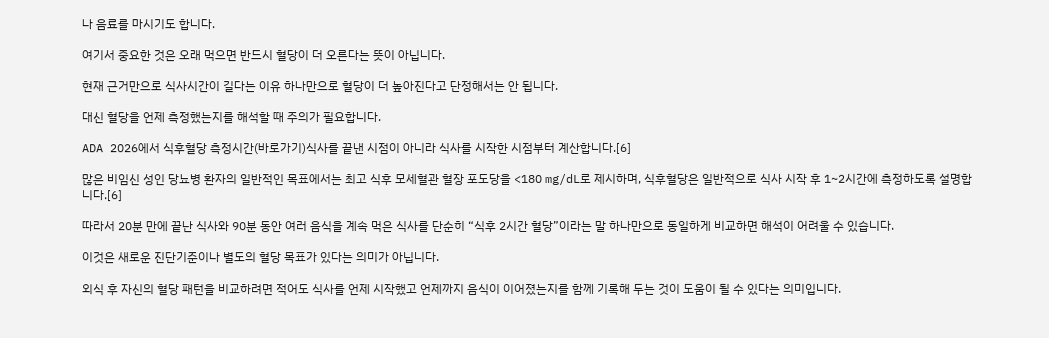나 음료를 마시기도 합니다.

여기서 중요한 것은 오래 먹으면 반드시 혈당이 더 오른다는 뜻이 아닙니다.

현재 근거만으로 식사시간이 길다는 이유 하나만으로 혈당이 더 높아진다고 단정해서는 안 됩니다.

대신 혈당을 언제 측정했는지를 해석할 때 주의가 필요합니다.

ADA 2026에서 식후혈당 측정시간(바로가기)식사를 끝낸 시점이 아니라 식사를 시작한 시점부터 계산합니다.[6]

많은 비임신 성인 당뇨병 환자의 일반적인 목표에서는 최고 식후 모세혈관 혈장 포도당을 <180 mg/dL로 제시하며, 식후혈당은 일반적으로 식사 시작 후 1~2시간에 측정하도록 설명합니다.[6]

따라서 20분 만에 끝난 식사와 90분 동안 여러 음식을 계속 먹은 식사를 단순히 “식후 2시간 혈당”이라는 말 하나만으로 동일하게 비교하면 해석이 어려울 수 있습니다.

이것은 새로운 진단기준이나 별도의 혈당 목표가 있다는 의미가 아닙니다.

외식 후 자신의 혈당 패턴을 비교하려면 적어도 식사를 언제 시작했고 언제까지 음식이 이어졌는지를 함께 기록해 두는 것이 도움이 될 수 있다는 의미입니다.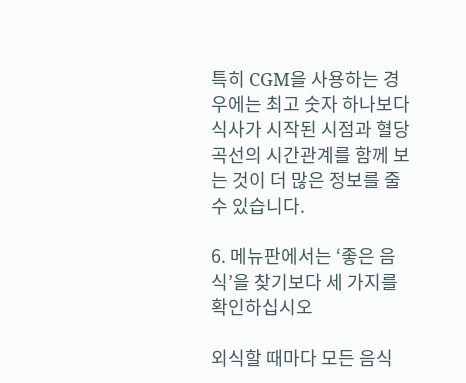특히 CGM을 사용하는 경우에는 최고 숫자 하나보다 식사가 시작된 시점과 혈당 곡선의 시간관계를 함께 보는 것이 더 많은 정보를 줄 수 있습니다.

6. 메뉴판에서는 ‘좋은 음식’을 찾기보다 세 가지를 확인하십시오

외식할 때마다 모든 음식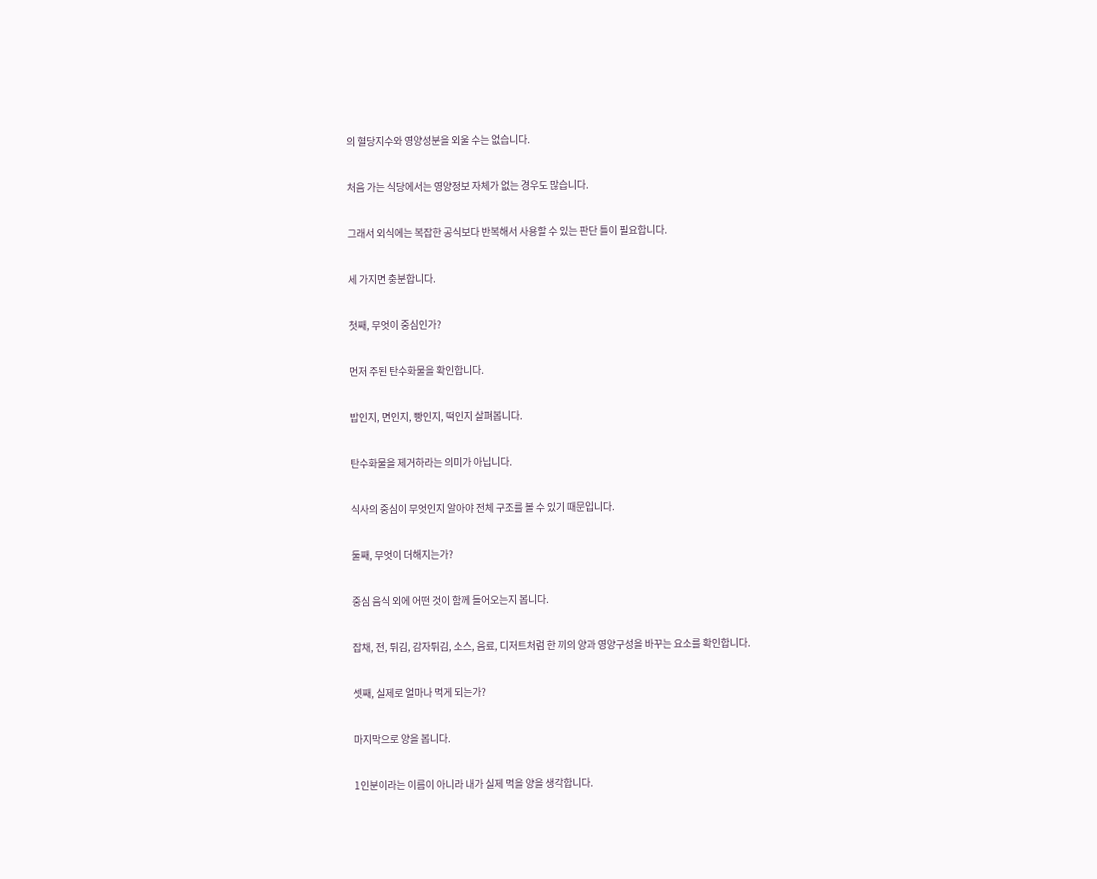의 혈당지수와 영양성분을 외울 수는 없습니다.

처음 가는 식당에서는 영양정보 자체가 없는 경우도 많습니다.

그래서 외식에는 복잡한 공식보다 반복해서 사용할 수 있는 판단 틀이 필요합니다.

세 가지면 충분합니다.

첫째, 무엇이 중심인가?

먼저 주된 탄수화물을 확인합니다.

밥인지, 면인지, 빵인지, 떡인지 살펴봅니다.

탄수화물을 제거하라는 의미가 아닙니다.

식사의 중심이 무엇인지 알아야 전체 구조를 볼 수 있기 때문입니다.

둘째, 무엇이 더해지는가?

중심 음식 외에 어떤 것이 함께 들어오는지 봅니다.

잡채, 전, 튀김, 감자튀김, 소스, 음료, 디저트처럼 한 끼의 양과 영양구성을 바꾸는 요소를 확인합니다.

셋째, 실제로 얼마나 먹게 되는가?

마지막으로 양을 봅니다.

1인분이라는 이름이 아니라 내가 실제 먹을 양을 생각합니다.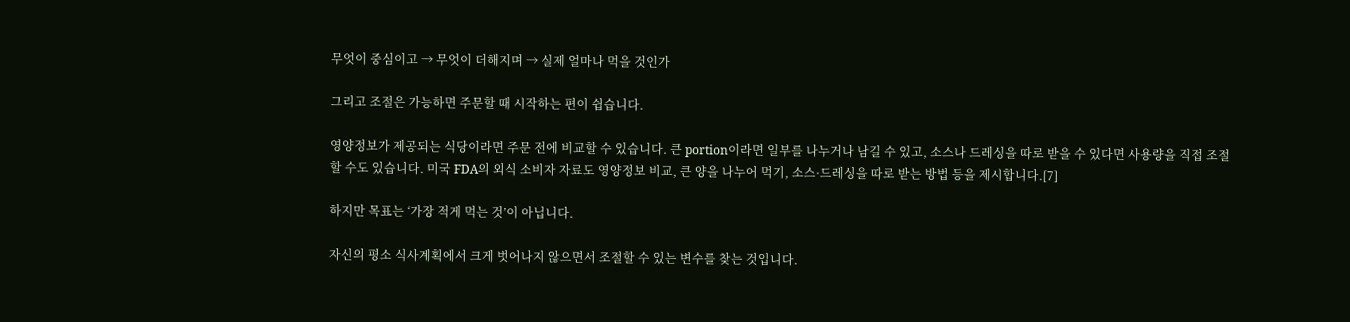무엇이 중심이고 → 무엇이 더해지며 → 실제 얼마나 먹을 것인가

그리고 조절은 가능하면 주문할 때 시작하는 편이 쉽습니다.

영양정보가 제공되는 식당이라면 주문 전에 비교할 수 있습니다. 큰 portion이라면 일부를 나누거나 남길 수 있고, 소스나 드레싱을 따로 받을 수 있다면 사용량을 직접 조절할 수도 있습니다. 미국 FDA의 외식 소비자 자료도 영양정보 비교, 큰 양을 나누어 먹기, 소스·드레싱을 따로 받는 방법 등을 제시합니다.[7]

하지만 목표는 ‘가장 적게 먹는 것’이 아닙니다.

자신의 평소 식사계획에서 크게 벗어나지 않으면서 조절할 수 있는 변수를 찾는 것입니다.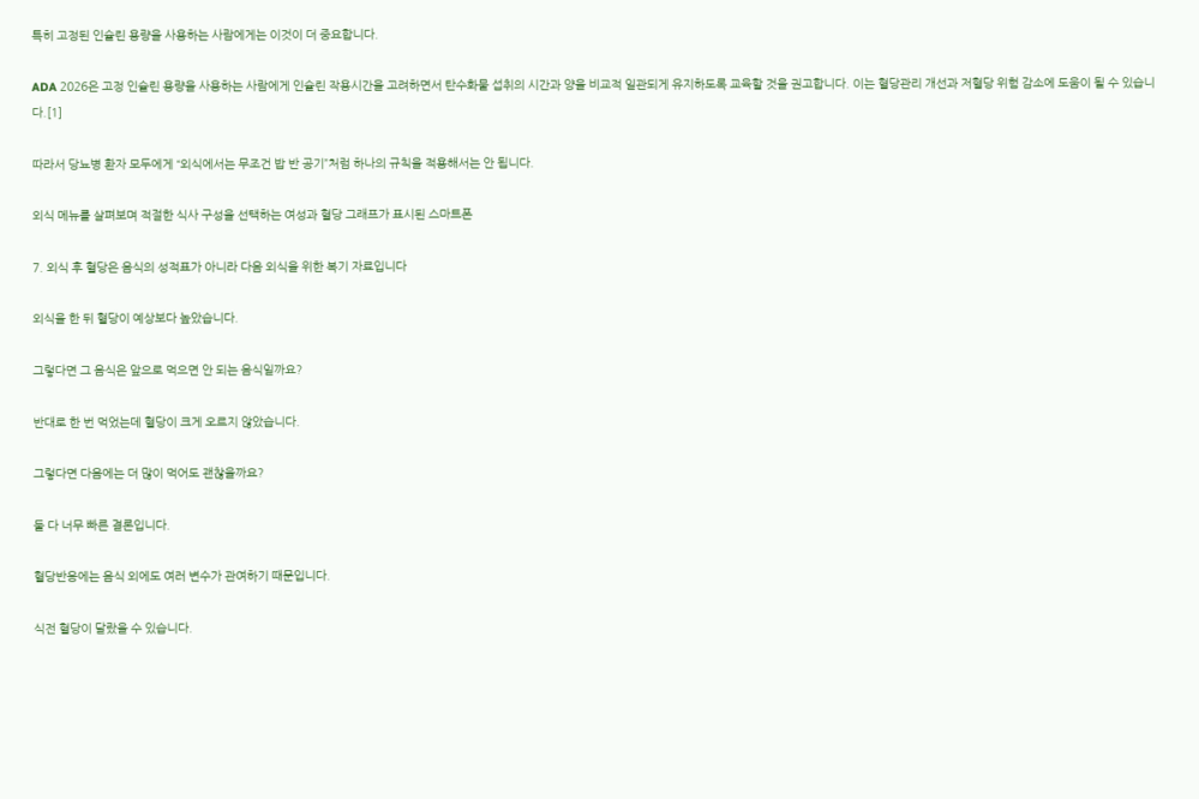특히 고정된 인슐린 용량을 사용하는 사람에게는 이것이 더 중요합니다.

ADA 2026은 고정 인슐린 용량을 사용하는 사람에게 인슐린 작용시간을 고려하면서 탄수화물 섭취의 시간과 양을 비교적 일관되게 유지하도록 교육할 것을 권고합니다. 이는 혈당관리 개선과 저혈당 위험 감소에 도움이 될 수 있습니다.[1]

따라서 당뇨병 환자 모두에게 “외식에서는 무조건 밥 반 공기”처럼 하나의 규칙을 적용해서는 안 됩니다.

외식 메뉴를 살펴보며 적절한 식사 구성을 선택하는 여성과 혈당 그래프가 표시된 스마트폰

7. 외식 후 혈당은 음식의 성적표가 아니라 다음 외식을 위한 복기 자료입니다

외식을 한 뒤 혈당이 예상보다 높았습니다.

그렇다면 그 음식은 앞으로 먹으면 안 되는 음식일까요?

반대로 한 번 먹었는데 혈당이 크게 오르지 않았습니다.

그렇다면 다음에는 더 많이 먹어도 괜찮을까요?

둘 다 너무 빠른 결론입니다.

혈당반응에는 음식 외에도 여러 변수가 관여하기 때문입니다.

식전 혈당이 달랐을 수 있습니다.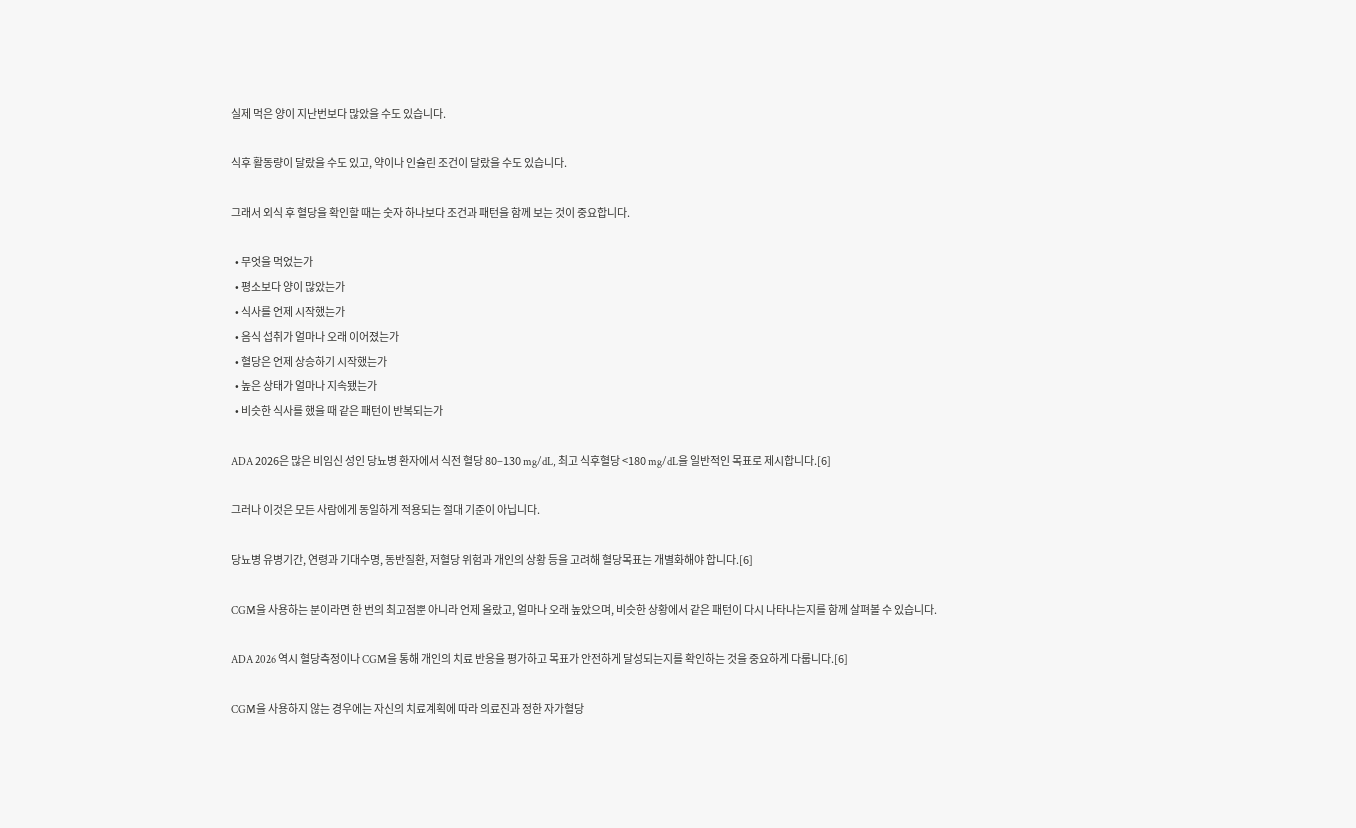실제 먹은 양이 지난번보다 많았을 수도 있습니다.

식후 활동량이 달랐을 수도 있고, 약이나 인슐린 조건이 달랐을 수도 있습니다.

그래서 외식 후 혈당을 확인할 때는 숫자 하나보다 조건과 패턴을 함께 보는 것이 중요합니다.

  • 무엇을 먹었는가
  • 평소보다 양이 많았는가
  • 식사를 언제 시작했는가
  • 음식 섭취가 얼마나 오래 이어졌는가
  • 혈당은 언제 상승하기 시작했는가
  • 높은 상태가 얼마나 지속됐는가
  • 비슷한 식사를 했을 때 같은 패턴이 반복되는가

ADA 2026은 많은 비임신 성인 당뇨병 환자에서 식전 혈당 80–130 mg/dL, 최고 식후혈당 <180 mg/dL을 일반적인 목표로 제시합니다.[6]

그러나 이것은 모든 사람에게 동일하게 적용되는 절대 기준이 아닙니다.

당뇨병 유병기간, 연령과 기대수명, 동반질환, 저혈당 위험과 개인의 상황 등을 고려해 혈당목표는 개별화해야 합니다.[6]

CGM을 사용하는 분이라면 한 번의 최고점뿐 아니라 언제 올랐고, 얼마나 오래 높았으며, 비슷한 상황에서 같은 패턴이 다시 나타나는지를 함께 살펴볼 수 있습니다.

ADA 2026 역시 혈당측정이나 CGM을 통해 개인의 치료 반응을 평가하고 목표가 안전하게 달성되는지를 확인하는 것을 중요하게 다룹니다.[6]

CGM을 사용하지 않는 경우에는 자신의 치료계획에 따라 의료진과 정한 자가혈당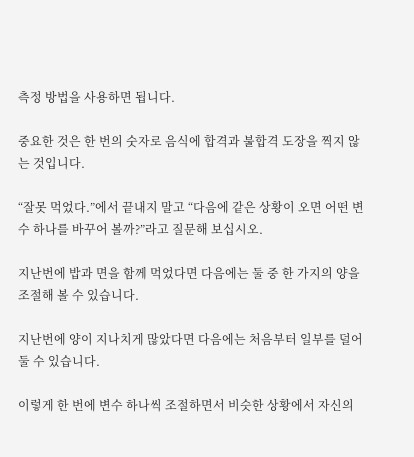측정 방법을 사용하면 됩니다.

중요한 것은 한 번의 숫자로 음식에 합격과 불합격 도장을 찍지 않는 것입니다.

“잘못 먹었다.”에서 끝내지 말고 “다음에 같은 상황이 오면 어떤 변수 하나를 바꾸어 볼까?”라고 질문해 보십시오.

지난번에 밥과 면을 함께 먹었다면 다음에는 둘 중 한 가지의 양을 조절해 볼 수 있습니다.

지난번에 양이 지나치게 많았다면 다음에는 처음부터 일부를 덜어둘 수 있습니다.

이렇게 한 번에 변수 하나씩 조절하면서 비슷한 상황에서 자신의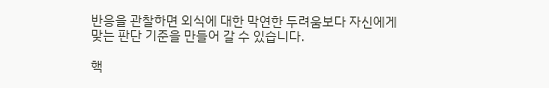반응을 관찰하면 외식에 대한 막연한 두려움보다 자신에게 맞는 판단 기준을 만들어 갈 수 있습니다.

핵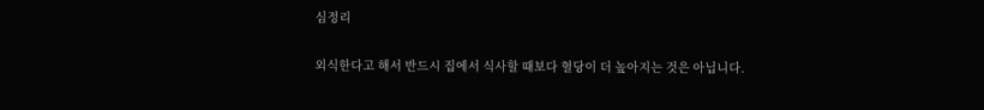심정리

외식한다고 해서 반드시 집에서 식사할 때보다 혈당이 더 높아지는 것은 아닙니다.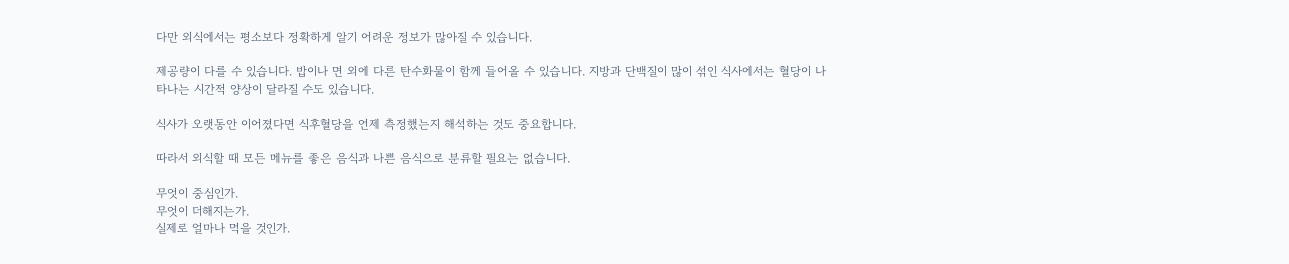다만 외식에서는 평소보다 정확하게 알기 어려운 정보가 많아질 수 있습니다.

제공량이 다를 수 있습니다. 밥이나 면 외에 다른 탄수화물이 함께 들어올 수 있습니다. 지방과 단백질이 많이 섞인 식사에서는 혈당이 나타나는 시간적 양상이 달라질 수도 있습니다.

식사가 오랫동안 이어졌다면 식후혈당을 언제 측정했는지 해석하는 것도 중요합니다.

따라서 외식할 때 모든 메뉴를 좋은 음식과 나쁜 음식으로 분류할 필요는 없습니다.

무엇이 중심인가.
무엇이 더해지는가.
실제로 얼마나 먹을 것인가.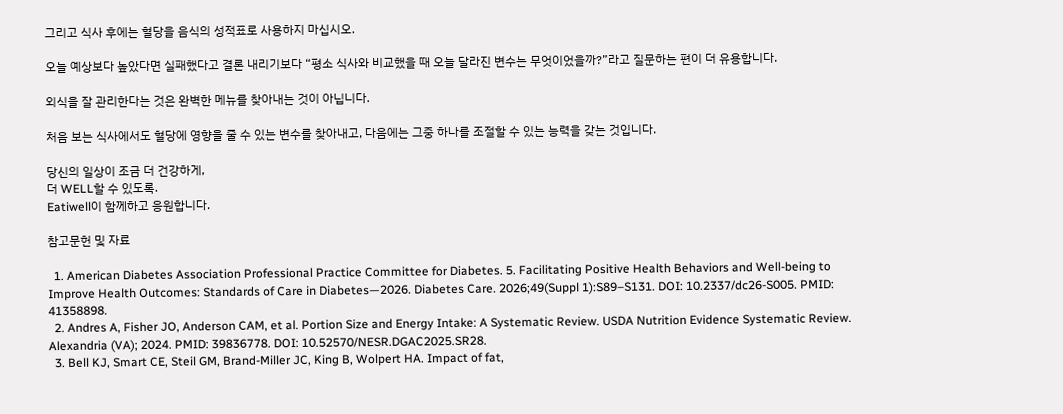그리고 식사 후에는 혈당을 음식의 성적표로 사용하지 마십시오.

오늘 예상보다 높았다면 실패했다고 결론 내리기보다 “평소 식사와 비교했을 때 오늘 달라진 변수는 무엇이었을까?”라고 질문하는 편이 더 유용합니다.

외식을 잘 관리한다는 것은 완벽한 메뉴를 찾아내는 것이 아닙니다.

처음 보는 식사에서도 혈당에 영향을 줄 수 있는 변수를 찾아내고, 다음에는 그중 하나를 조절할 수 있는 능력을 갖는 것입니다.

당신의 일상이 조금 더 건강하게,
더 WELL할 수 있도록.
Eatiwell이 함께하고 응원합니다.

참고문헌 및 자료

  1. American Diabetes Association Professional Practice Committee for Diabetes. 5. Facilitating Positive Health Behaviors and Well-being to Improve Health Outcomes: Standards of Care in Diabetes—2026. Diabetes Care. 2026;49(Suppl 1):S89–S131. DOI: 10.2337/dc26-S005. PMID: 41358898.
  2. Andres A, Fisher JO, Anderson CAM, et al. Portion Size and Energy Intake: A Systematic Review. USDA Nutrition Evidence Systematic Review. Alexandria (VA); 2024. PMID: 39836778. DOI: 10.52570/NESR.DGAC2025.SR28.
  3. Bell KJ, Smart CE, Steil GM, Brand-Miller JC, King B, Wolpert HA. Impact of fat,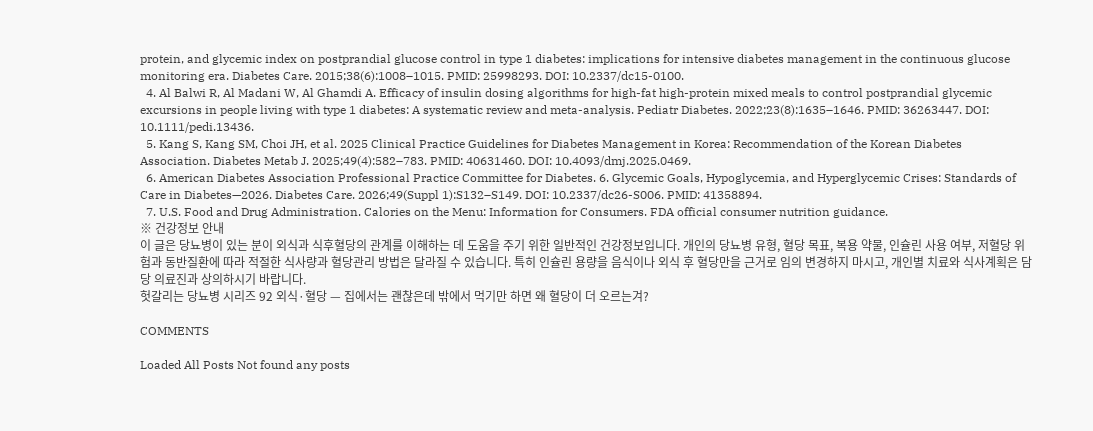protein, and glycemic index on postprandial glucose control in type 1 diabetes: implications for intensive diabetes management in the continuous glucose monitoring era. Diabetes Care. 2015;38(6):1008–1015. PMID: 25998293. DOI: 10.2337/dc15-0100.
  4. Al Balwi R, Al Madani W, Al Ghamdi A. Efficacy of insulin dosing algorithms for high-fat high-protein mixed meals to control postprandial glycemic excursions in people living with type 1 diabetes: A systematic review and meta-analysis. Pediatr Diabetes. 2022;23(8):1635–1646. PMID: 36263447. DOI: 10.1111/pedi.13436.
  5. Kang S, Kang SM, Choi JH, et al. 2025 Clinical Practice Guidelines for Diabetes Management in Korea: Recommendation of the Korean Diabetes Association. Diabetes Metab J. 2025;49(4):582–783. PMID: 40631460. DOI: 10.4093/dmj.2025.0469.
  6. American Diabetes Association Professional Practice Committee for Diabetes. 6. Glycemic Goals, Hypoglycemia, and Hyperglycemic Crises: Standards of Care in Diabetes—2026. Diabetes Care. 2026;49(Suppl 1):S132–S149. DOI: 10.2337/dc26-S006. PMID: 41358894.
  7. U.S. Food and Drug Administration. Calories on the Menu: Information for Consumers. FDA official consumer nutrition guidance.
※ 건강정보 안내
이 글은 당뇨병이 있는 분이 외식과 식후혈당의 관계를 이해하는 데 도움을 주기 위한 일반적인 건강정보입니다. 개인의 당뇨병 유형, 혈당 목표, 복용 약물, 인슐린 사용 여부, 저혈당 위험과 동반질환에 따라 적절한 식사량과 혈당관리 방법은 달라질 수 있습니다. 특히 인슐린 용량을 음식이나 외식 후 혈당만을 근거로 임의 변경하지 마시고, 개인별 치료와 식사계획은 담당 의료진과 상의하시기 바랍니다.
헛갈리는 당뇨병 시리즈 92 외식·혈당 — 집에서는 괜찮은데 밖에서 먹기만 하면 왜 혈당이 더 오르는겨?

COMMENTS

Loaded All Posts Not found any posts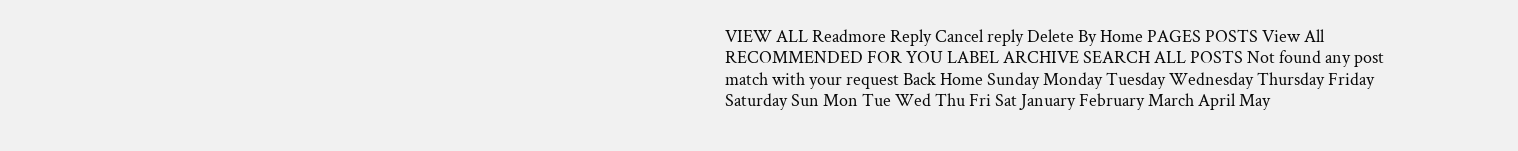VIEW ALL Readmore Reply Cancel reply Delete By Home PAGES POSTS View All RECOMMENDED FOR YOU LABEL ARCHIVE SEARCH ALL POSTS Not found any post match with your request Back Home Sunday Monday Tuesday Wednesday Thursday Friday Saturday Sun Mon Tue Wed Thu Fri Sat January February March April May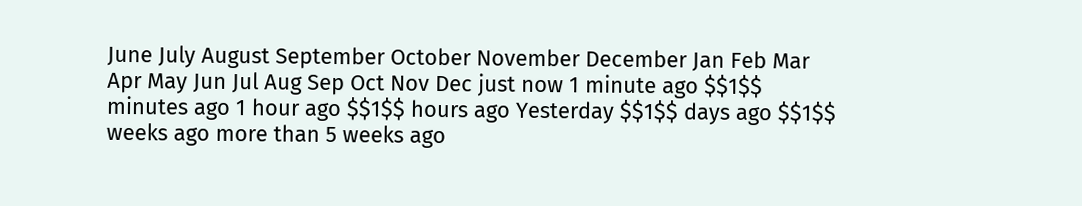June July August September October November December Jan Feb Mar Apr May Jun Jul Aug Sep Oct Nov Dec just now 1 minute ago $$1$$ minutes ago 1 hour ago $$1$$ hours ago Yesterday $$1$$ days ago $$1$$ weeks ago more than 5 weeks ago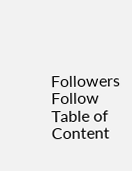Followers Follow Table of Content